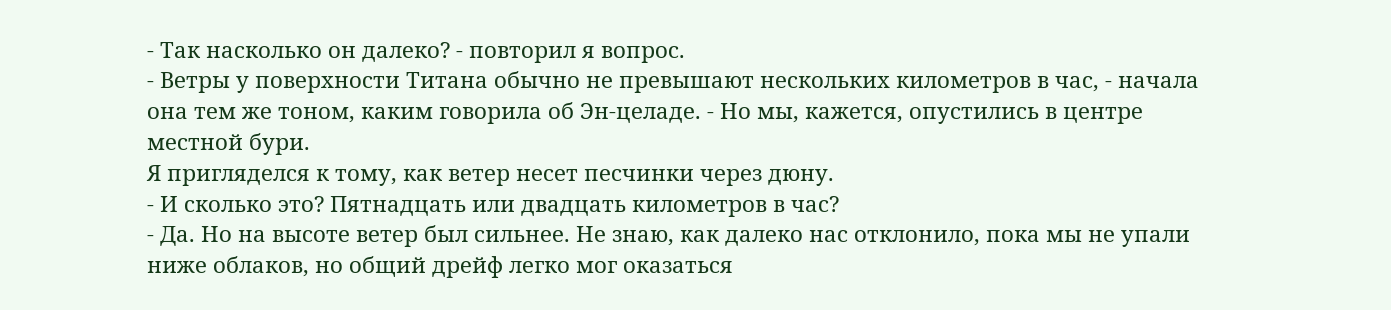- Так насколько он далеко? - повторил я вопрос.
- Ветры у поверхности Титана обычно не превышают нескольких километров в час, - начала она тем же тоном, каким говорила об Эн-целаде. - Но мы, кажется, опустились в центре местной бури.
Я пригляделся к тому, как ветер несет песчинки через дюну.
- И сколько это? Пятнадцать или двадцать километров в час?
- Да. Но на высоте ветер был сильнее. Не знаю, как далеко нас отклонило, пока мы не упали ниже облаков, но общий дрейф легко мог оказаться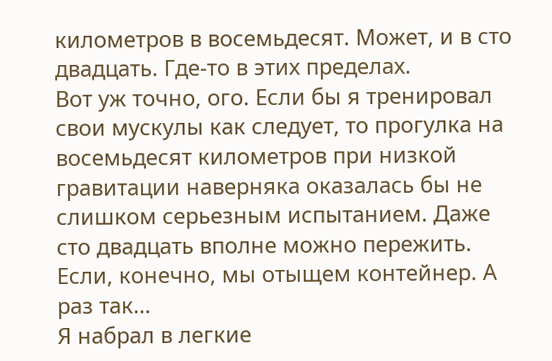километров в восемьдесят. Может, и в сто двадцать. Где-то в этих пределах.
Вот уж точно, ого. Если бы я тренировал свои мускулы как следует, то прогулка на восемьдесят километров при низкой гравитации наверняка оказалась бы не слишком серьезным испытанием. Даже сто двадцать вполне можно пережить. Если, конечно, мы отыщем контейнер. А раз так…
Я набрал в легкие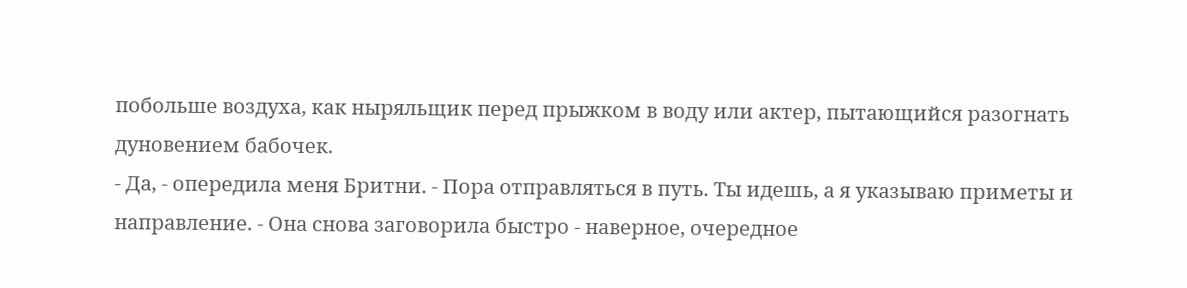побольше воздуха, как ныряльщик перед прыжком в воду или актер, пытающийся разогнать дуновением бабочек.
- Да, - опередила меня Бритни. - Пора отправляться в путь. Ты идешь, а я указываю приметы и направление. - Она снова заговорила быстро - наверное, очередное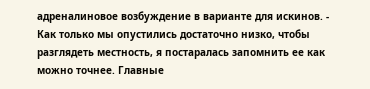адреналиновое возбуждение в варианте для искинов. - Как только мы опустились достаточно низко, чтобы разглядеть местность, я постаралась запомнить ее как можно точнее. Главные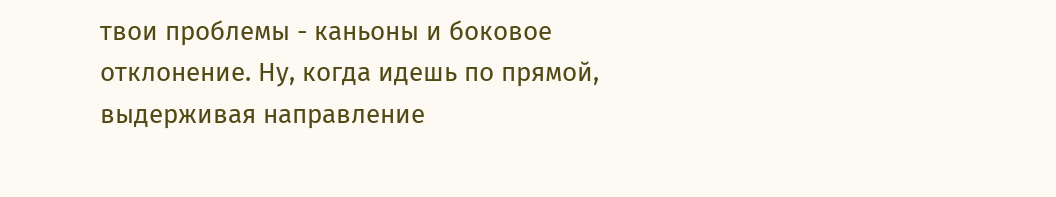твои проблемы - каньоны и боковое отклонение. Ну, когда идешь по прямой, выдерживая направление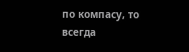по компасу, то всегда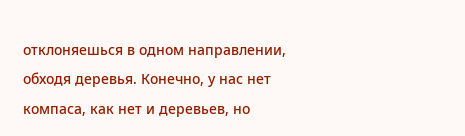отклоняешься в одном направлении, обходя деревья. Конечно, у нас нет компаса, как нет и деревьев, но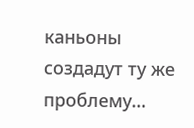каньоны создадут ту же проблему…